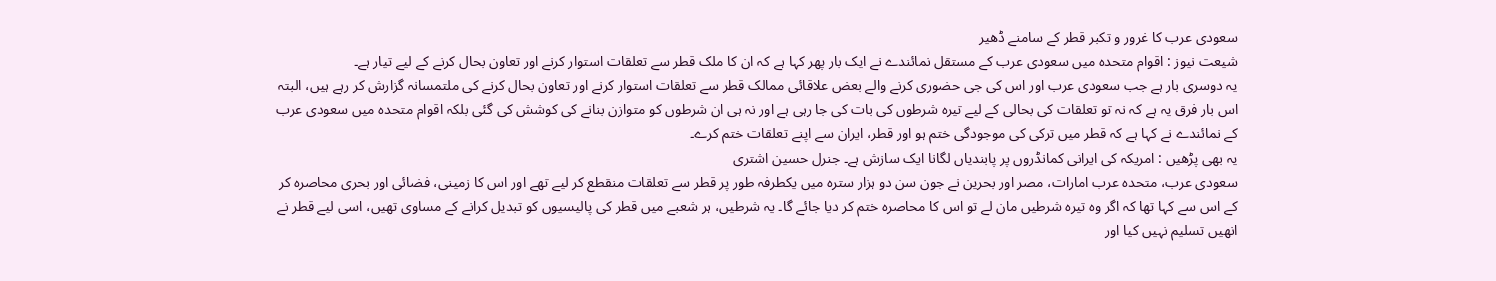سعودی عرب کا غرور و تکبر قطر کے سامنے ڈھیر
شیعت نیوز : اقوام متحدہ میں سعودی عرب کے مستقل نمائندے نے ایک بار پھر کہا ہے کہ ان کا ملک قطر سے تعلقات استوار کرنے اور تعاون بحال کرنے کے لیے تیار ہے۔
یہ دوسری بار ہے جب سعودی عرب اور اس کی جی حضوری کرنے والے بعض علاقائی ممالک قطر سے تعلقات استوار کرنے اور تعاون بحال کرنے کی ملتمسانہ گزارش کر رہے ہیں، البتہ اس بار فرق یہ ہے کہ نہ تو تعلقات کی بحالی کے لیے تیرہ شرطوں کی بات کی جا رہی ہے اور نہ ہی ان شرطوں کو متوازن بنانے کی کوشش کی گئی بلکہ اقوام متحدہ میں سعودی عرب کے نمائندے نے کہا ہے کہ قطر میں ترکی کی موجودگی ختم ہو اور قطر، ایران سے اپنے تعلقات ختم کرے۔
یہ بھی پڑھیں : امریکہ کی ایرانی کمانڈروں پر پابندیاں لگانا ایک سازش ہے۔ جنرل حسین اشتری
سعودی عرب، متحدہ عرب امارات، مصر اور بحرین نے جون سن دو ہزار سترہ میں یکطرفہ طور پر قطر سے تعلقات منقطع کر لیے تھے اور اس کا زمینی، فضائی اور بحری محاصرہ کر کے اس سے کہا تھا کہ اگر وہ تیرہ شرطیں مان لے تو اس کا محاصرہ ختم کر دیا جائے گا۔ یہ شرطیں، ہر شعبے میں قطر کی پالیسیوں کو تبدیل کرانے کے مساوی تھیں، اسی لیے قطر نے انھیں تسلیم نہیں کیا اور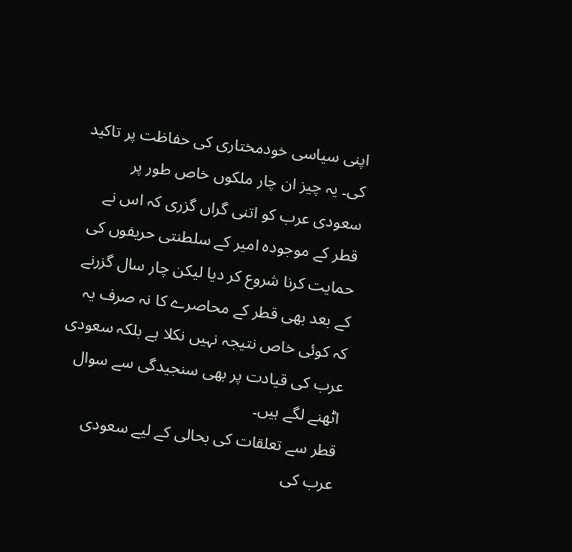اپنی سیاسی خودمختاری کی حفاظت پر تاکید کی۔ یہ چیز ان چار ملکوں خاص طور پر سعودی عرب کو اتنی گراں گزری کہ اس نے قطر کے موجودہ امیر کے سلطنتی حریفوں کی حمایت کرنا شروع کر دیا لیکن چار سال گزرنے کے بعد بھی قطر کے محاصرے کا نہ صرف یہ کہ کوئی خاص نتیجہ نہیں نکلا ہے بلکہ سعودی عرب کی قیادت پر بھی سنجیدگی سے سوال اٹھنے لگے ہیں۔
قطر سے تعلقات کی بحالی کے لیے سعودی عرب کی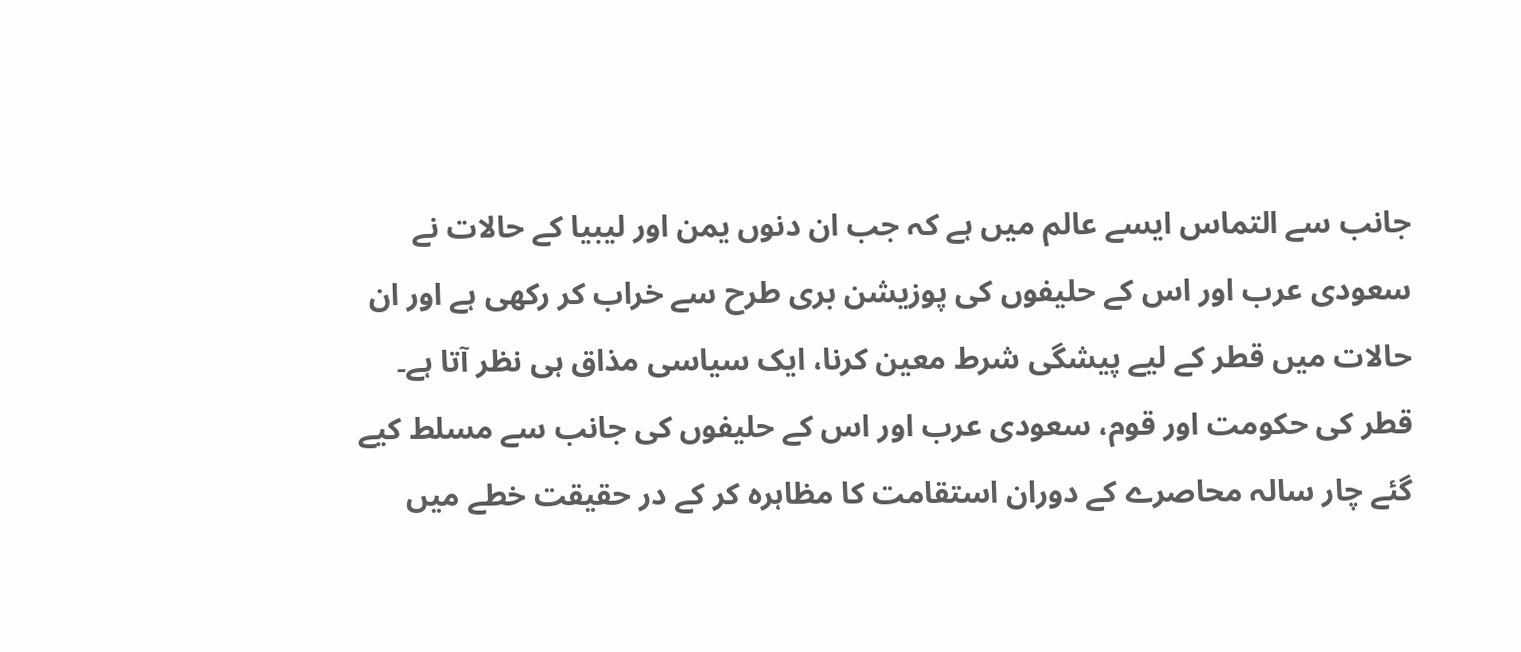جانب سے التماس ایسے عالم میں ہے کہ جب ان دنوں یمن اور لیبیا کے حالات نے سعودی عرب اور اس کے حلیفوں کی پوزیشن بری طرح سے خراب کر رکھی ہے اور ان حالات میں قطر کے لیے پیشگی شرط معین کرنا، ایک سیاسی مذاق ہی نظر آتا ہے۔
قطر کی حکومت اور قوم، سعودی عرب اور اس کے حلیفوں کی جانب سے مسلط کیے گئے چار سالہ محاصرے کے دوران استقامت کا مظاہرہ کر کے در حقیقت خطے میں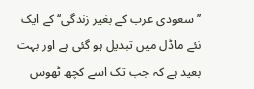’’سعودی عرب کے بغیر زندگی‘‘ کے ایک نئے ماڈل میں تبدیل ہو گئی ہے اور بہت بعید ہے کہ جب تک اسے کچھ ٹھوس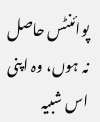پوائنٹس حاصل نہ ہوں، وہ اپنی اس شبیہ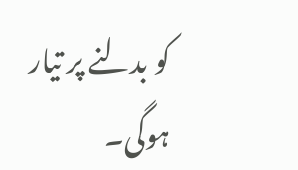کو بدلنے پر تیار ہوگی۔